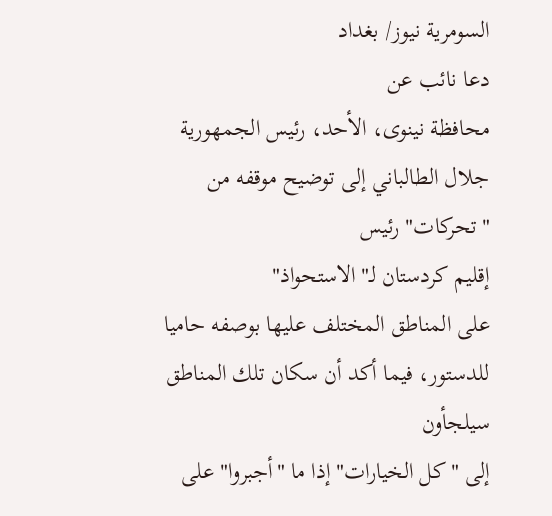السومرية نيوز/ بغداد
دعا نائب عن
محافظة نينوى، الأحد، رئيس الجمهورية
جلال الطالباني إلى توضيح موقفه من "تحركات" رئيس
إقليم كردستان لـ"الاستحواذ"
على المناطق المختلف عليها بوصفه حاميا للدستور، فيما أكد أن سكان تلك المناطق سيلجأون
إلى "كل الخيارات" إذا ما "أجبروا" على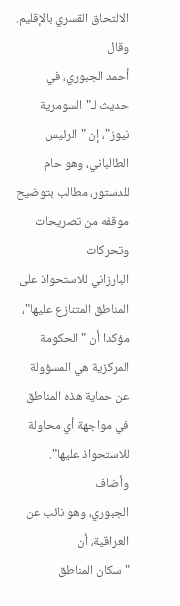الالتحاق القسري بالإقليم.
وقال
أحمد الجبوري، في حديث لـ"السومرية
نيوز"، إن "الرئيس الطالباني، وهو حام للدستور، مطالب بتوضيح موقفه من تصريحات
وتحركات
البارزاني للاستحواذ على المناطق المتنازع عليها"، مؤكدا أن "الحكومة
المركزية هي المسؤولة عن حماية هذه المناطق في مواجهة أي محاولة للاستحواذ عليها".
وأضاف
الجبوري، وهو نائب عن العراقية، أن
"سكان المناطق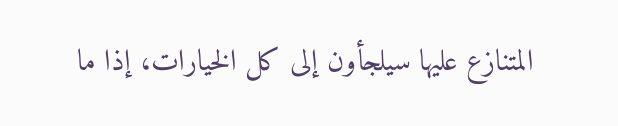المتنازع عليها سيلجأون إلى كل الخيارات، إذا ما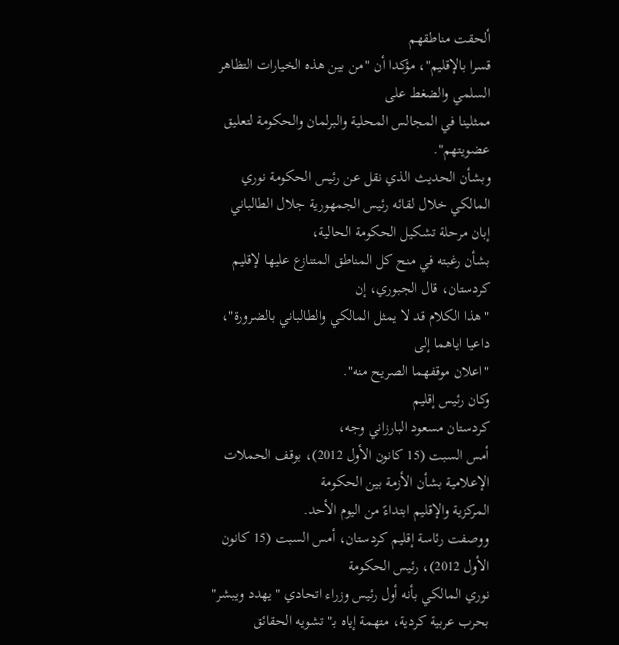ألحقت مناطقهم
قسرا بالإقليم"، مؤكدا أن "من بين هذه الخيارات التظاهر السلمي والضغط على
ممثلينا في المجالس المحلية والبرلمان والحكومة لتعليق عضويتهم".
وبشأن الحديث الذي نقل عن رئيس الحكومة نوري
المالكي خلال لقائه رئيس الجمهورية جلال الطالباني إبان مرحلة تشكيل الحكومة الحالية،
بشأن رغبته في منح كل المناطق المتنازع عليها لإقليم
كردستان، قال الجبوري، إن
"هذا الكلام قد لا يمثل المالكي والطالباني بالضرورة"، داعيا اياهما إلى
"اعلان موقفهما الصريح منه".
وكان رئيس إقليم
كردستان مسعود البارزاني وجه،
أمس السبت (15 كانون الأول 2012)، بوقف الحملات الإعلامية بشأن الأزمة بين الحكومة
المركزية والإقليم ابتداءً من اليوم الأحد.
ووصفت رئاسة إقليم كردستان، أمس السبت (15 كانون
الأول 2012)، رئيس الحكومة
نوري المالكي بأنه أول رئيس وزراء اتحادي "يهدد ويبشر"
بحرب عربية كردية، متهمة إياه بـ"تشويه الحقائق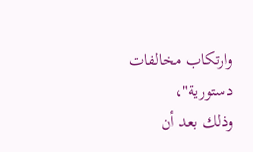وارتكاب مخالفات دستورية"،
وذلك بعد أن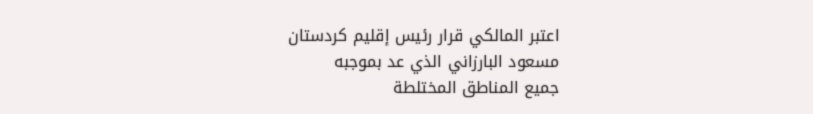اعتبر المالكي قرار رئيس إقليم كردستان
مسعود البارزاني الذي عد بموجبه
جميع المناطق المختلطة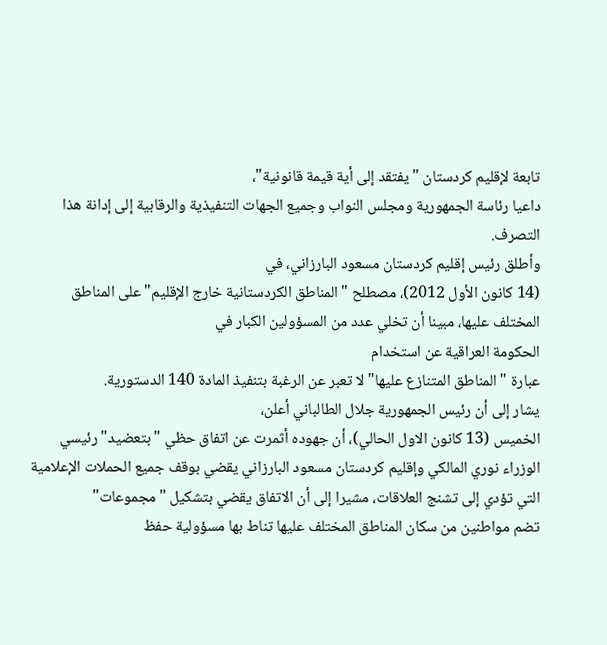تابعة لإقليم كردستان "يفتقد إلى أية قيمة قانونية"،
داعيا رئاسة الجمهورية ومجلس النواب وجميع الجهات التنفيذية والرقابية إلى إدانة هذا
التصرف.
وأطلق رئيس إقليم كردستان مسعود البارزاني، في
(14 كانون الأول 2012)، مصطلح "المناطق الكردستانية خارج الإقليم" على المناطق
المختلف عليها، مبينا أن تخلي عدد من المسؤولين الكبار في
الحكومة العراقية عن استخدام
عبارة "المناطق المتنازع عليها" لا تعبر عن الرغبة بتنفيذ المادة 140 الدستورية.
يشار إلى أن رئيس الجمهورية جلال الطالباني أعلن،
الخميس (13 كانون الاول الحالي)، أن جهوده أثمرت عن اتفاق حظي "بتعضيد" رئيسي
الوزراء نوري المالكي وإقليم كردستان مسعود البارزاني يقضي بوقف جميع الحملات الإعلامية
التي تؤدي إلى تشنج العلاقات، مشيرا إلى أن الاتفاق يقضي بتشكيل "مجموعات"
تضم مواطنين من سكان المناطق المختلف عليها تناط بها مسؤولية حفظ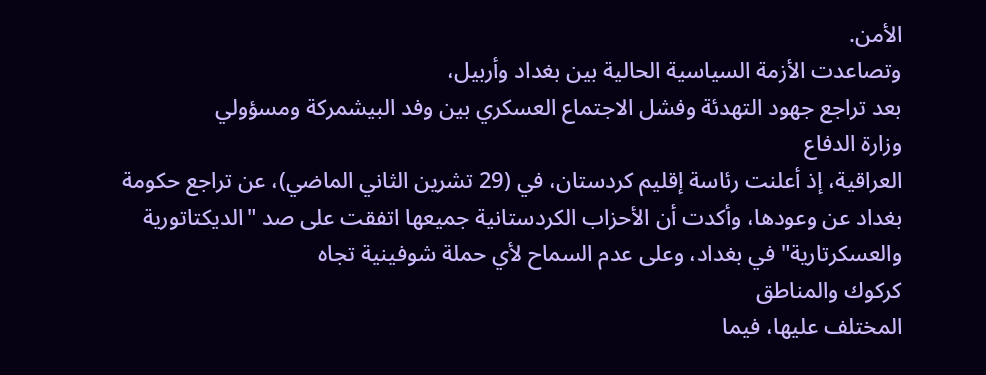الأمن.
وتصاعدت الأزمة السياسية الحالية بين بغداد وأربيل،
بعد تراجع جهود التهدئة وفشل الاجتماع العسكري بين وفد البيشمركة ومسؤولي
وزارة الدفاع
العراقية، إذ أعلنت رئاسة إقليم كردستان، في (29 تشرين الثاني الماضي)، عن تراجع حكومة
بغداد عن وعودها، وأكدت أن الأحزاب الكردستانية جميعها اتفقت على صد "الديكتاتورية
والعسكرتارية" في بغداد، وعلى عدم السماح لأي حملة شوفينية تجاه
كركوك والمناطق
المختلف عليها، فيما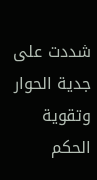شددت على جدية الحوار وتقوية الحكم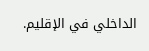الداخلي في الإقليم.